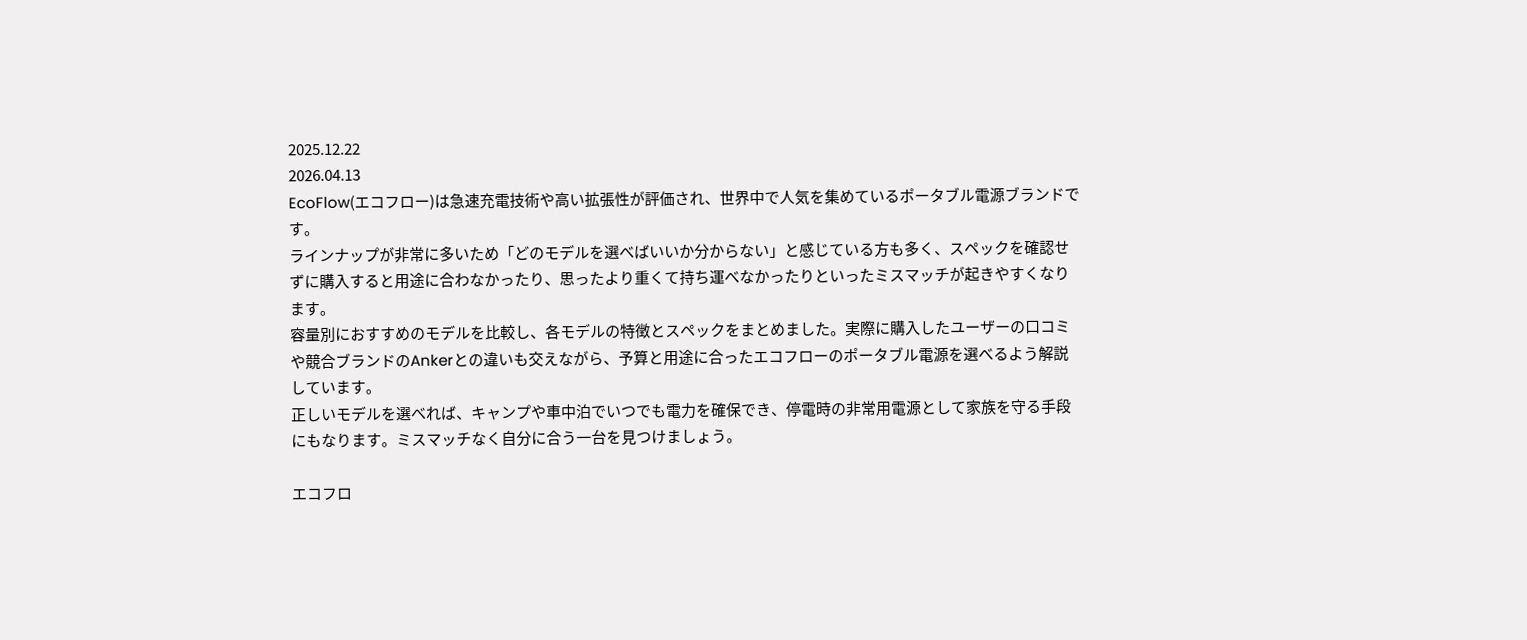2025.12.22
2026.04.13
EcoFlow(エコフロー)は急速充電技術や高い拡張性が評価され、世界中で人気を集めているポータブル電源ブランドです。
ラインナップが非常に多いため「どのモデルを選べばいいか分からない」と感じている方も多く、スペックを確認せずに購入すると用途に合わなかったり、思ったより重くて持ち運べなかったりといったミスマッチが起きやすくなります。
容量別におすすめのモデルを比較し、各モデルの特徴とスペックをまとめました。実際に購入したユーザーの口コミや競合ブランドのAnkerとの違いも交えながら、予算と用途に合ったエコフローのポータブル電源を選べるよう解説しています。
正しいモデルを選べれば、キャンプや車中泊でいつでも電力を確保でき、停電時の非常用電源として家族を守る手段にもなります。ミスマッチなく自分に合う一台を見つけましょう。

エコフロ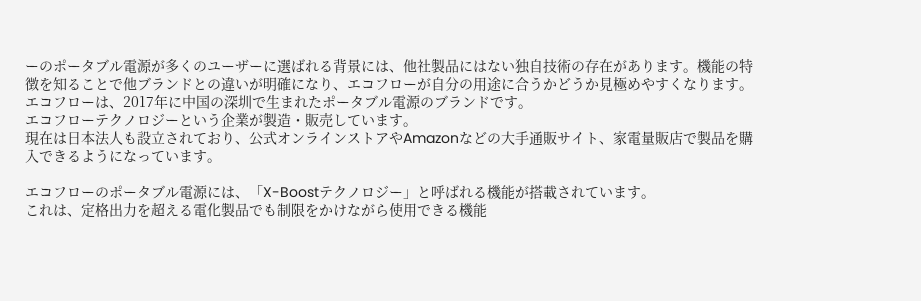ーのポータブル電源が多くのユーザーに選ばれる背景には、他社製品にはない独自技術の存在があります。機能の特徴を知ることで他ブランドとの違いが明確になり、エコフローが自分の用途に合うかどうか見極めやすくなります。
エコフローは、2017年に中国の深圳で生まれたポータブル電源のブランドです。
エコフローテクノロジーという企業が製造・販売しています。
現在は日本法人も設立されており、公式オンラインストアやAmazonなどの大手通販サイト、家電量販店で製品を購入できるようになっています。

エコフローのポータブル電源には、「X-Boostテクノロジー」と呼ばれる機能が搭載されています。
これは、定格出力を超える電化製品でも制限をかけながら使用できる機能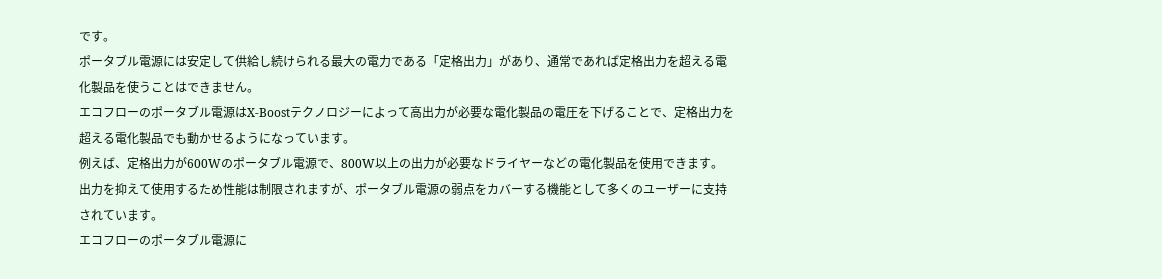です。
ポータブル電源には安定して供給し続けられる最大の電力である「定格出力」があり、通常であれば定格出力を超える電化製品を使うことはできません。
エコフローのポータブル電源はX-Boostテクノロジーによって高出力が必要な電化製品の電圧を下げることで、定格出力を超える電化製品でも動かせるようになっています。
例えば、定格出力が600Wのポータブル電源で、800W以上の出力が必要なドライヤーなどの電化製品を使用できます。
出力を抑えて使用するため性能は制限されますが、ポータブル電源の弱点をカバーする機能として多くのユーザーに支持されています。
エコフローのポータブル電源に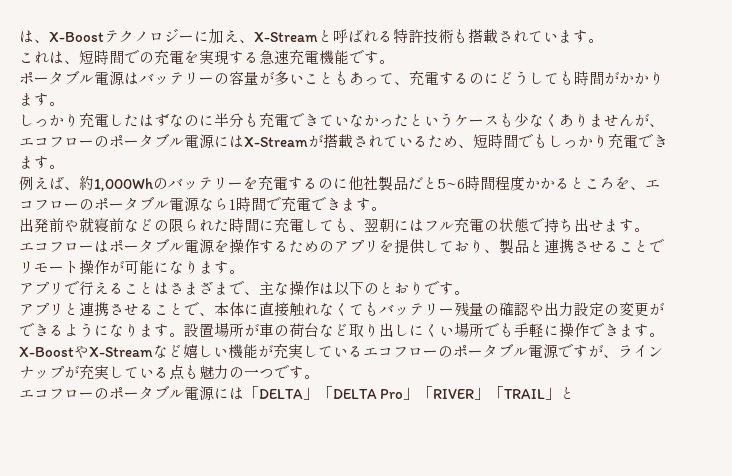は、X-Boostテクノロジーに加え、X-Streamと呼ばれる特許技術も搭載されています。
これは、短時間での充電を実現する急速充電機能です。
ポータブル電源はバッテリーの容量が多いこともあって、充電するのにどうしても時間がかかります。
しっかり充電したはずなのに半分も充電できていなかったというケースも少なくありませんが、エコフローのポータブル電源にはX-Streamが搭載されているため、短時間でもしっかり充電できます。
例えば、約1,000Whのバッテリーを充電するのに他社製品だと5~6時間程度かかるところを、エコフローのポータブル電源なら1時間で充電できます。
出発前や就寝前などの限られた時間に充電しても、翌朝にはフル充電の状態で持ち出せます。
エコフローはポータブル電源を操作するためのアプリを提供しており、製品と連携させることでリモート操作が可能になります。
アプリで行えることはさまざまで、主な操作は以下のとおりです。
アプリと連携させることで、本体に直接触れなくてもバッテリー残量の確認や出力設定の変更ができるようになります。設置場所が車の荷台など取り出しにくい場所でも手軽に操作できます。
X-BoostやX-Streamなど嬉しい機能が充実しているエコフローのポータブル電源ですが、ラインナップが充実している点も魅力の一つです。
エコフローのポータブル電源には「DELTA」「DELTA Pro」「RIVER」「TRAIL」と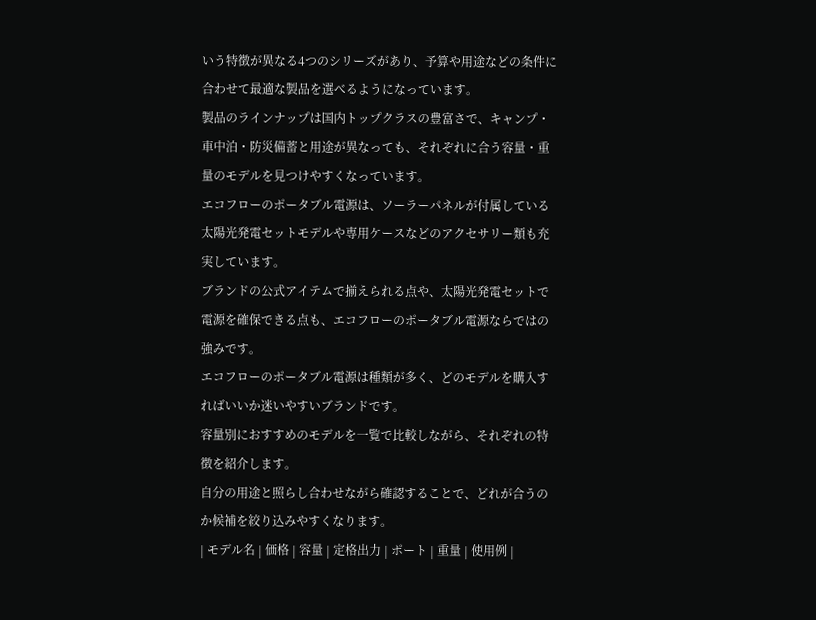いう特徴が異なる4つのシリーズがあり、予算や用途などの条件に合わせて最適な製品を選べるようになっています。
製品のラインナップは国内トップクラスの豊富さで、キャンプ・車中泊・防災備蓄と用途が異なっても、それぞれに合う容量・重量のモデルを見つけやすくなっています。
エコフローのポータブル電源は、ソーラーパネルが付属している太陽光発電セットモデルや専用ケースなどのアクセサリー類も充実しています。
ブランドの公式アイテムで揃えられる点や、太陽光発電セットで電源を確保できる点も、エコフローのポータブル電源ならではの強みです。
エコフローのポータブル電源は種類が多く、どのモデルを購入すればいいか迷いやすいブランドです。
容量別におすすめのモデルを一覧で比較しながら、それぞれの特徴を紹介します。
自分の用途と照らし合わせながら確認することで、どれが合うのか候補を絞り込みやすくなります。
| モデル名 | 価格 | 容量 | 定格出力 | ポート | 重量 | 使用例 |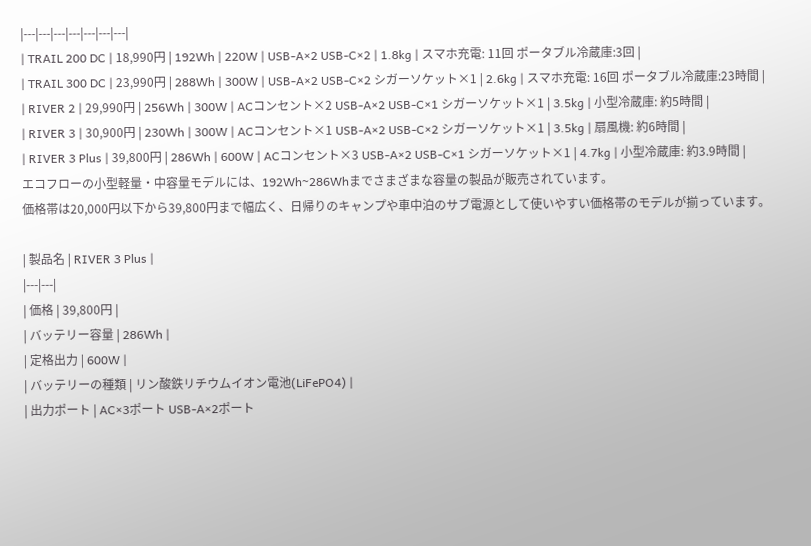|---|---|---|---|---|---|---|
| TRAIL 200 DC | 18,990円 | 192Wh | 220W | USB-A×2 USB-C×2 | 1.8kg | スマホ充電: 11回 ポータブル冷蔵庫:3回 |
| TRAIL 300 DC | 23,990円 | 288Wh | 300W | USB-A×2 USB-C×2 シガーソケット×1 | 2.6kg | スマホ充電: 16回 ポータブル冷蔵庫:23時間 |
| RIVER 2 | 29,990円 | 256Wh | 300W | ACコンセント×2 USB-A×2 USB-C×1 シガーソケット×1 | 3.5kg | 小型冷蔵庫: 約5時間 |
| RIVER 3 | 30,900円 | 230Wh | 300W | ACコンセント×1 USB-A×2 USB-C×2 シガーソケット×1 | 3.5kg | 扇風機: 約6時間 |
| RIVER 3 Plus | 39,800円 | 286Wh | 600W | ACコンセント×3 USB-A×2 USB-C×1 シガーソケット×1 | 4.7kg | 小型冷蔵庫: 約3.9時間 |
エコフローの小型軽量・中容量モデルには、192Wh~286Whまでさまざまな容量の製品が販売されています。
価格帯は20,000円以下から39,800円まで幅広く、日帰りのキャンプや車中泊のサブ電源として使いやすい価格帯のモデルが揃っています。

| 製品名 | RIVER 3 Plus |
|---|---|
| 価格 | 39,800円 |
| バッテリー容量 | 286Wh |
| 定格出力 | 600W |
| バッテリーの種類 | リン酸鉄リチウムイオン電池(LiFePO4) |
| 出力ポート | AC×3ポート USB-A×2ポート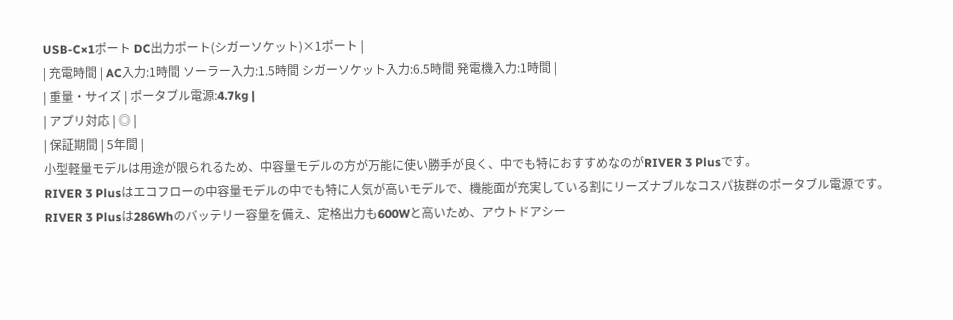USB-C×1ポート DC出力ポート(シガーソケット)×1ポート |
| 充電時間 | AC入力:1時間 ソーラー入力:1.5時間 シガーソケット入力:6.5時間 発電機入力:1時間 |
| 重量・サイズ | ポータブル電源:4.7kg |
| アプリ対応 | ◎ |
| 保証期間 | 5年間 |
小型軽量モデルは用途が限られるため、中容量モデルの方が万能に使い勝手が良く、中でも特におすすめなのがRIVER 3 Plusです。
RIVER 3 Plusはエコフローの中容量モデルの中でも特に人気が高いモデルで、機能面が充実している割にリーズナブルなコスパ抜群のポータブル電源です。
RIVER 3 Plusは286Whのバッテリー容量を備え、定格出力も600Wと高いため、アウトドアシー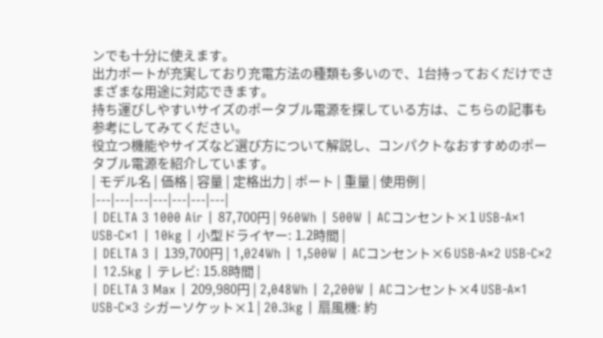ンでも十分に使えます。
出力ポートが充実しており充電方法の種類も多いので、1台持っておくだけでさまざまな用途に対応できます。
持ち運びしやすいサイズのポータブル電源を探している方は、こちらの記事も参考にしてみてください。
役立つ機能やサイズなど選び方について解説し、コンパクトなおすすめのポータブル電源を紹介しています。
| モデル名 | 価格 | 容量 | 定格出力 | ポート | 重量 | 使用例 |
|---|---|---|---|---|---|---|
| DELTA 3 1000 Air | 87,700円 | 960Wh | 500W | ACコンセント×1 USB-A×1 USB-C×1 | 10kg | 小型ドライヤー: 1.2時間 |
| DELTA 3 | 139,700円 | 1,024Wh | 1,500W | ACコンセント×6 USB-A×2 USB-C×2 | 12.5kg | テレビ: 15.8時間 |
| DELTA 3 Max | 209,980円 | 2,048Wh | 2,200W | ACコンセント×4 USB-A×1 USB-C×3 シガーソケット×1 | 20.3kg | 扇風機: 約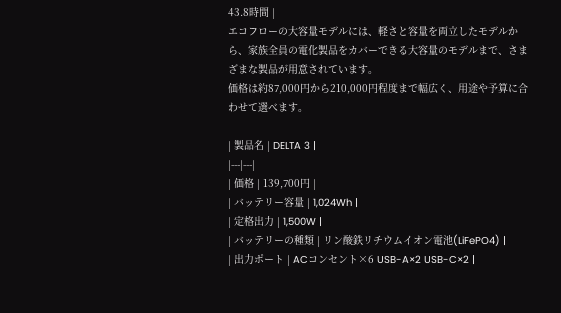43.8時間 |
エコフローの大容量モデルには、軽さと容量を両立したモデルから、家族全員の電化製品をカバーできる大容量のモデルまで、さまざまな製品が用意されています。
価格は約87,000円から210,000円程度まで幅広く、用途や予算に合わせて選べます。

| 製品名 | DELTA 3 |
|---|---|
| 価格 | 139,700円 |
| バッテリー容量 | 1,024Wh |
| 定格出力 | 1,500W |
| バッテリーの種類 | リン酸鉄リチウムイオン電池(LiFePO4) |
| 出力ポート | ACコンセント×6 USB-A×2 USB-C×2 |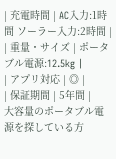| 充電時間 | AC入力:1時間 ソーラー入力:2時間 |
| 重量・サイズ | ポータブル電源:12.5kg |
| アプリ対応 | ◎ |
| 保証期間 | 5年間 |
大容量のポータブル電源を探している方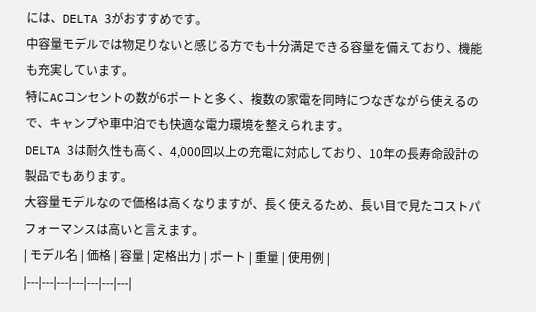には、DELTA 3がおすすめです。
中容量モデルでは物足りないと感じる方でも十分満足できる容量を備えており、機能も充実しています。
特にACコンセントの数が6ポートと多く、複数の家電を同時につなぎながら使えるので、キャンプや車中泊でも快適な電力環境を整えられます。
DELTA 3は耐久性も高く、4,000回以上の充電に対応しており、10年の長寿命設計の製品でもあります。
大容量モデルなので価格は高くなりますが、長く使えるため、長い目で見たコストパフォーマンスは高いと言えます。
| モデル名 | 価格 | 容量 | 定格出力 | ポート | 重量 | 使用例 |
|---|---|---|---|---|---|---|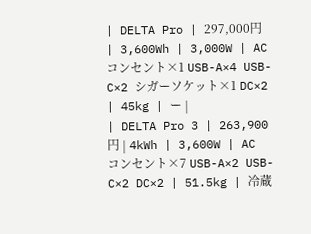| DELTA Pro | 297,000円 | 3,600Wh | 3,000W | ACコンセント×1 USB-A×4 USB-C×2 シガーソケット×1 DC×2 | 45kg | ー |
| DELTA Pro 3 | 263,900円 | 4kWh | 3,600W | ACコンセント×7 USB-A×2 USB-C×2 DC×2 | 51.5kg | 冷蔵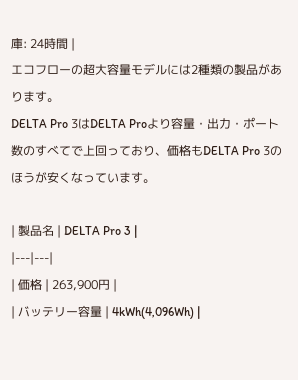庫: 24時間 |
エコフローの超大容量モデルには2種類の製品があります。
DELTA Pro 3はDELTA Proより容量・出力・ポート数のすべてで上回っており、価格もDELTA Pro 3のほうが安くなっています。

| 製品名 | DELTA Pro 3 |
|---|---|
| 価格 | 263,900円 |
| バッテリー容量 | 4kWh(4,096Wh) |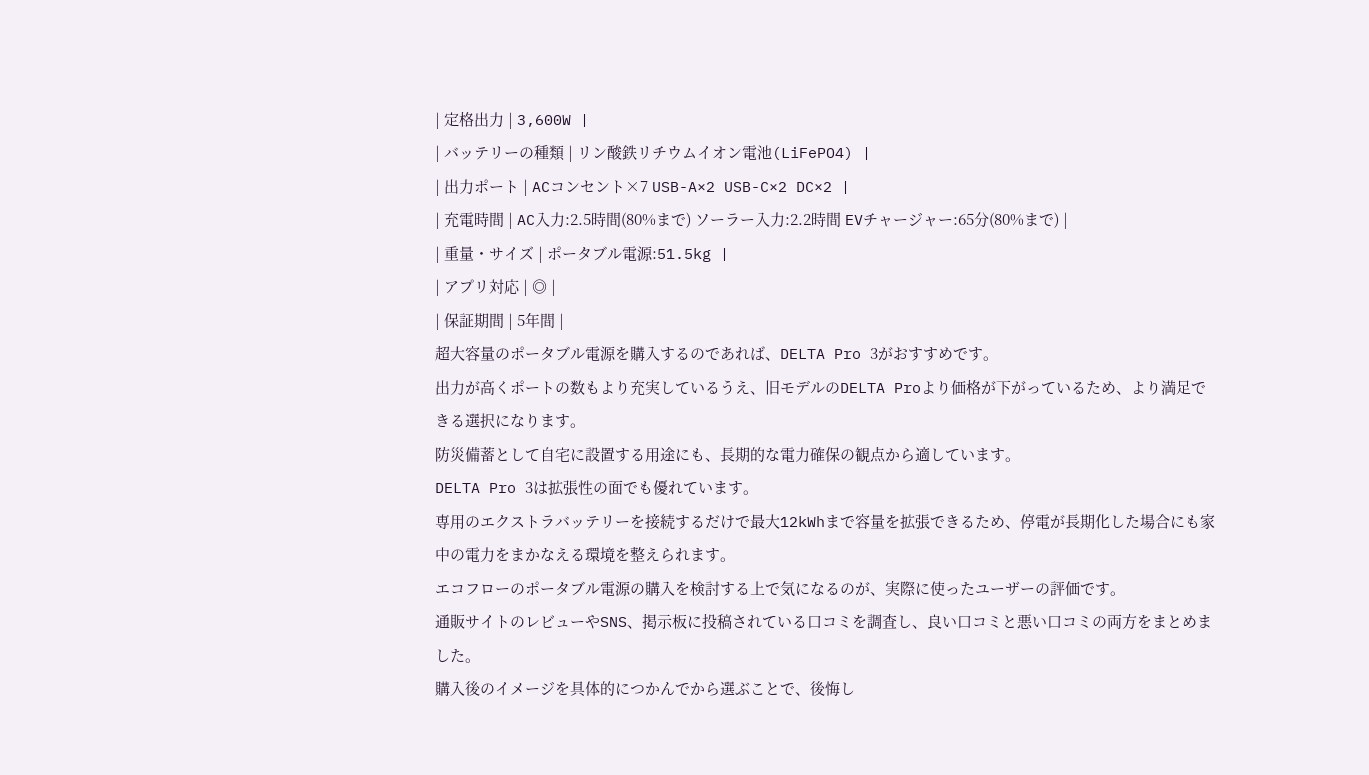| 定格出力 | 3,600W |
| バッテリーの種類 | リン酸鉄リチウムイオン電池(LiFePO4) |
| 出力ポート | ACコンセント×7 USB-A×2 USB-C×2 DC×2 |
| 充電時間 | AC入力:2.5時間(80%まで) ソーラー入力:2.2時間 EVチャージャー:65分(80%まで) |
| 重量・サイズ | ポータブル電源:51.5kg |
| アプリ対応 | ◎ |
| 保証期間 | 5年間 |
超大容量のポータブル電源を購入するのであれば、DELTA Pro 3がおすすめです。
出力が高くポートの数もより充実しているうえ、旧モデルのDELTA Proより価格が下がっているため、より満足できる選択になります。
防災備蓄として自宅に設置する用途にも、長期的な電力確保の観点から適しています。
DELTA Pro 3は拡張性の面でも優れています。
専用のエクストラバッテリーを接続するだけで最大12kWhまで容量を拡張できるため、停電が長期化した場合にも家中の電力をまかなえる環境を整えられます。
エコフローのポータブル電源の購入を検討する上で気になるのが、実際に使ったユーザーの評価です。
通販サイトのレビューやSNS、掲示板に投稿されている口コミを調査し、良い口コミと悪い口コミの両方をまとめました。
購入後のイメージを具体的につかんでから選ぶことで、後悔し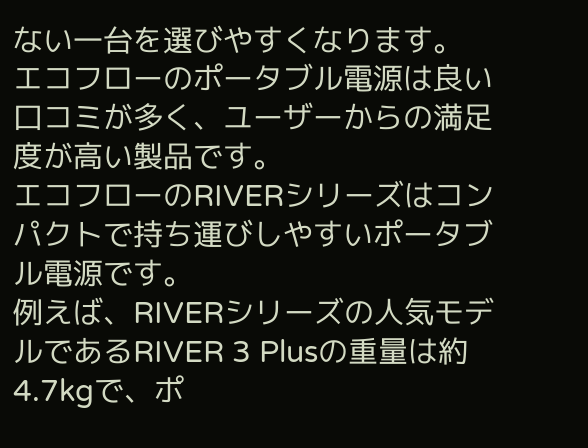ない一台を選びやすくなります。
エコフローのポータブル電源は良い口コミが多く、ユーザーからの満足度が高い製品です。
エコフローのRIVERシリーズはコンパクトで持ち運びしやすいポータブル電源です。
例えば、RIVERシリーズの人気モデルであるRIVER 3 Plusの重量は約4.7kgで、ポ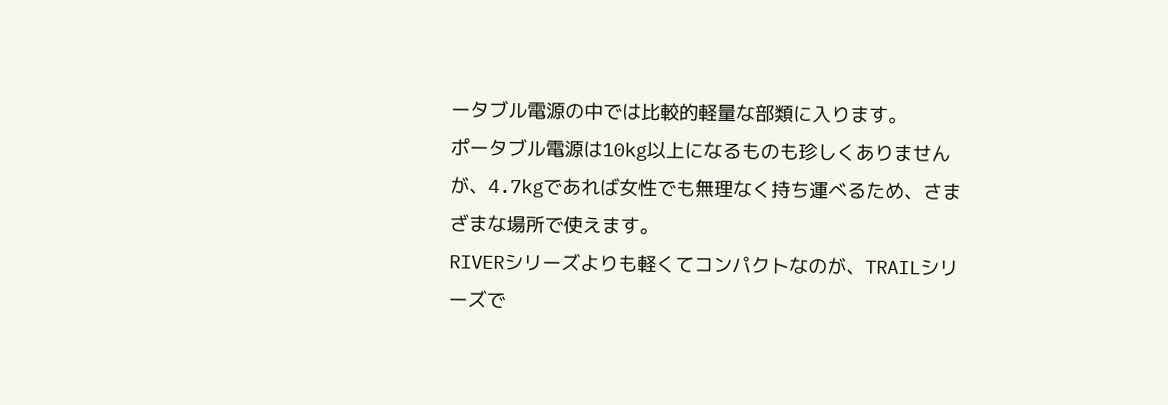ータブル電源の中では比較的軽量な部類に入ります。
ポータブル電源は10kg以上になるものも珍しくありませんが、4.7kgであれば女性でも無理なく持ち運べるため、さまざまな場所で使えます。
RIVERシリーズよりも軽くてコンパクトなのが、TRAILシリーズで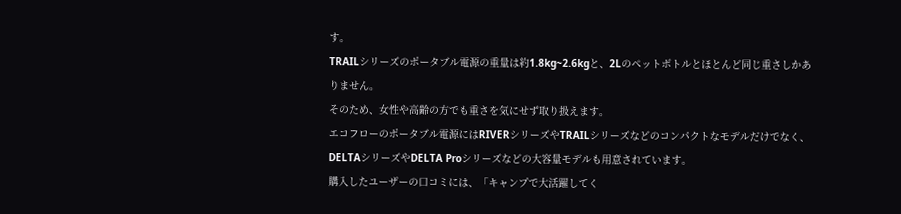す。
TRAILシリーズのポータブル電源の重量は約1.8kg~2.6kgと、2Lのペットボトルとほとんど同じ重さしかありません。
そのため、女性や高齢の方でも重さを気にせず取り扱えます。
エコフローのポータブル電源にはRIVERシリーズやTRAILシリーズなどのコンパクトなモデルだけでなく、DELTAシリーズやDELTA Proシリーズなどの大容量モデルも用意されています。
購入したユーザーの口コミには、「キャンプで大活躍してく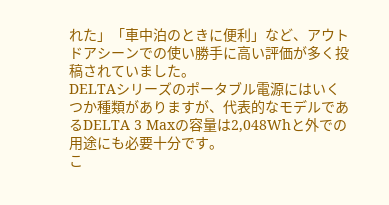れた」「車中泊のときに便利」など、アウトドアシーンでの使い勝手に高い評価が多く投稿されていました。
DELTAシリーズのポータブル電源にはいくつか種類がありますが、代表的なモデルであるDELTA 3 Maxの容量は2,048Whと外での用途にも必要十分です。
こ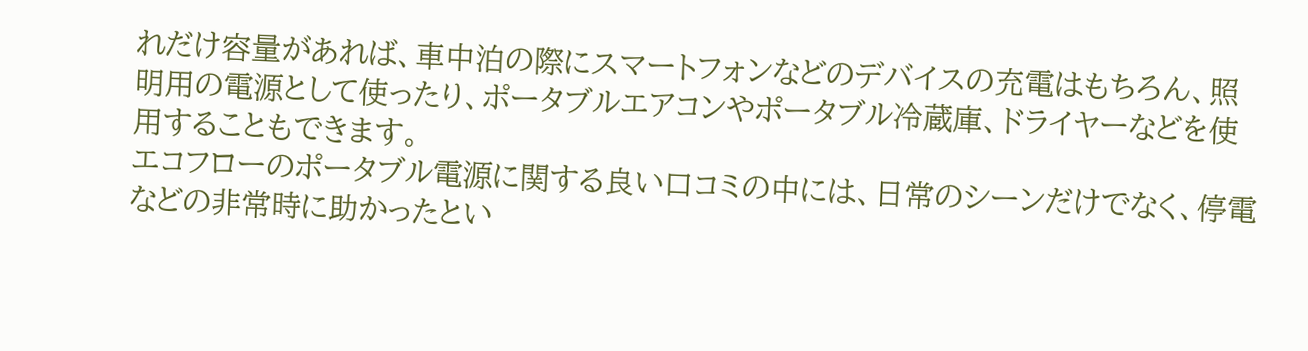れだけ容量があれば、車中泊の際にスマートフォンなどのデバイスの充電はもちろん、照明用の電源として使ったり、ポータブルエアコンやポータブル冷蔵庫、ドライヤーなどを使用することもできます。
エコフローのポータブル電源に関する良い口コミの中には、日常のシーンだけでなく、停電などの非常時に助かったとい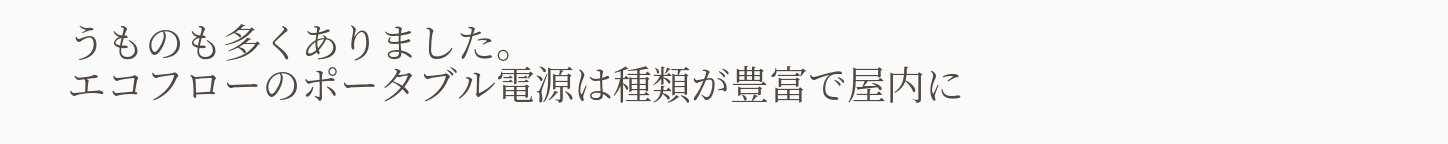うものも多くありました。
エコフローのポータブル電源は種類が豊富で屋内に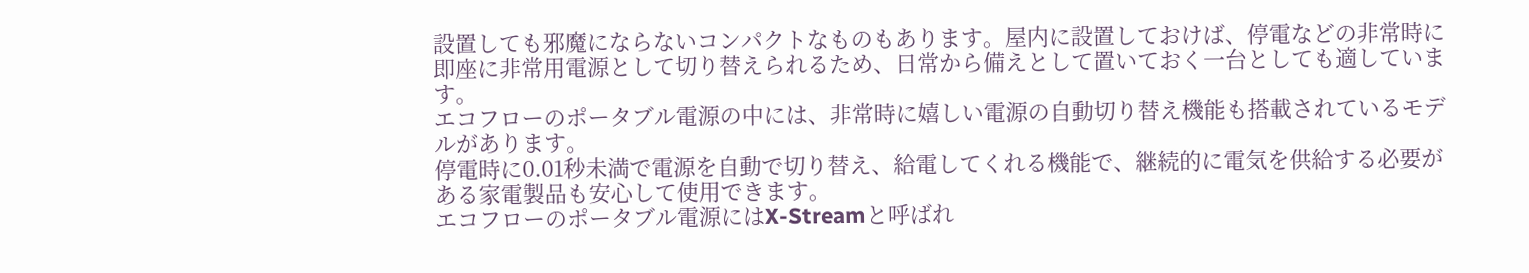設置しても邪魔にならないコンパクトなものもあります。屋内に設置しておけば、停電などの非常時に即座に非常用電源として切り替えられるため、日常から備えとして置いておく一台としても適しています。
エコフローのポータブル電源の中には、非常時に嬉しい電源の自動切り替え機能も搭載されているモデルがあります。
停電時に0.01秒未満で電源を自動で切り替え、給電してくれる機能で、継続的に電気を供給する必要がある家電製品も安心して使用できます。
エコフローのポータブル電源にはX-Streamと呼ばれ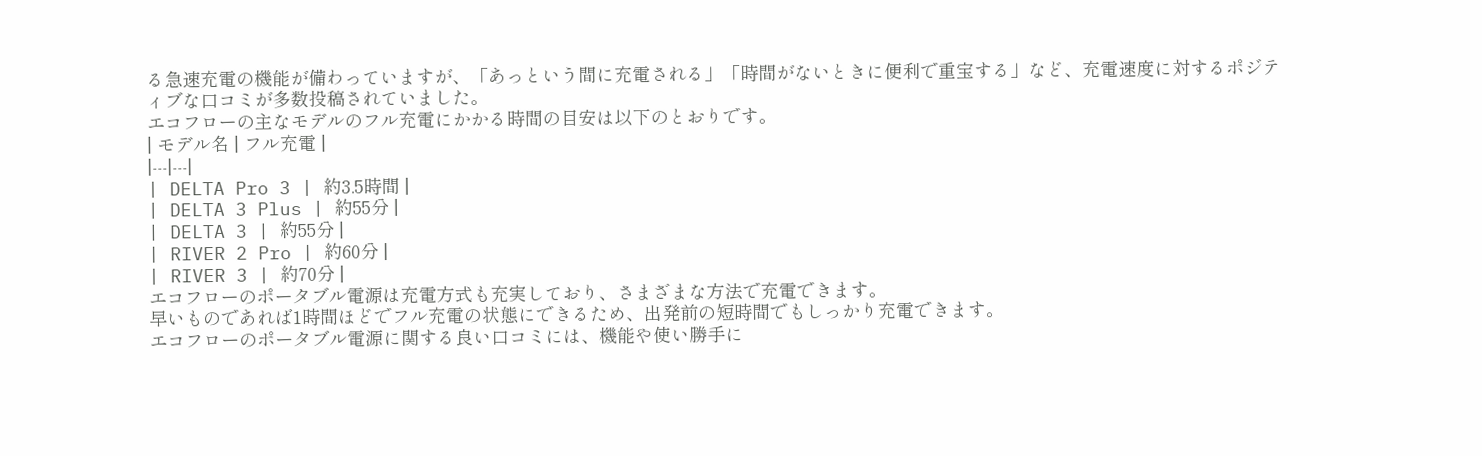る急速充電の機能が備わっていますが、「あっという間に充電される」「時間がないときに便利で重宝する」など、充電速度に対するポジティブな口コミが多数投稿されていました。
エコフローの主なモデルのフル充電にかかる時間の目安は以下のとおりです。
| モデル名 | フル充電 |
|---|---|
| DELTA Pro 3 | 約3.5時間 |
| DELTA 3 Plus | 約55分 |
| DELTA 3 | 約55分 |
| RIVER 2 Pro | 約60分 |
| RIVER 3 | 約70分 |
エコフローのポータブル電源は充電方式も充実しており、さまざまな方法で充電できます。
早いものであれば1時間ほどでフル充電の状態にできるため、出発前の短時間でもしっかり充電できます。
エコフローのポータブル電源に関する良い口コミには、機能や使い勝手に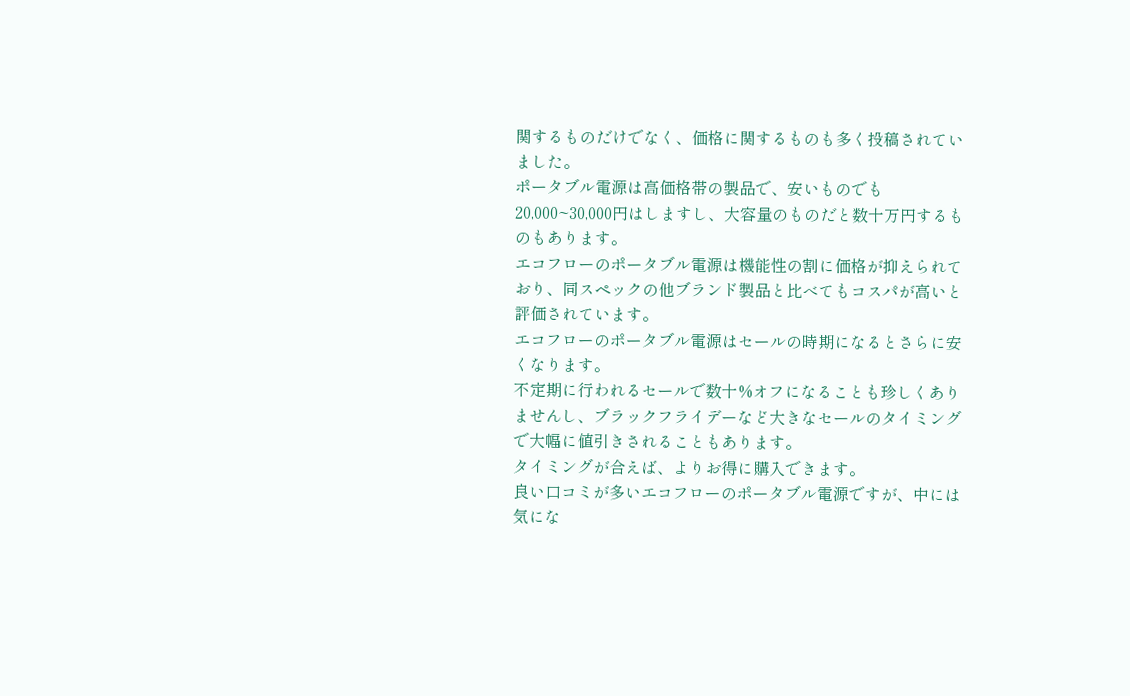関するものだけでなく、価格に関するものも多く投稿されていました。
ポータブル電源は高価格帯の製品で、安いものでも20,000~30,000円はしますし、大容量のものだと数十万円するものもあります。
エコフローのポータブル電源は機能性の割に価格が抑えられており、同スペックの他ブランド製品と比べてもコスパが高いと評価されています。
エコフローのポータブル電源はセールの時期になるとさらに安くなります。
不定期に行われるセールで数十%オフになることも珍しくありませんし、ブラックフライデーなど大きなセールのタイミングで大幅に値引きされることもあります。
タイミングが合えば、よりお得に購入できます。
良い口コミが多いエコフローのポータブル電源ですが、中には気にな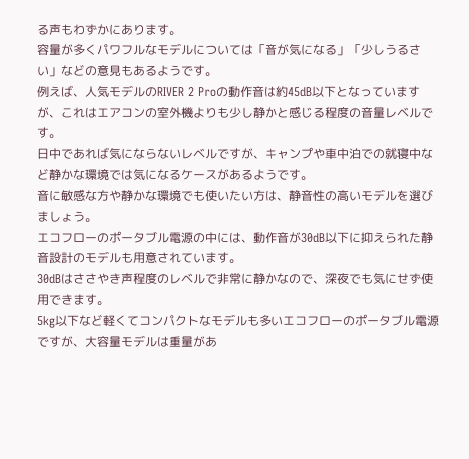る声もわずかにあります。
容量が多くパワフルなモデルについては「音が気になる」「少しうるさい」などの意見もあるようです。
例えば、人気モデルのRIVER 2 Proの動作音は約45dB以下となっていますが、これはエアコンの室外機よりも少し静かと感じる程度の音量レベルです。
日中であれば気にならないレベルですが、キャンプや車中泊での就寝中など静かな環境では気になるケースがあるようです。
音に敏感な方や静かな環境でも使いたい方は、静音性の高いモデルを選びましょう。
エコフローのポータブル電源の中には、動作音が30dB以下に抑えられた静音設計のモデルも用意されています。
30dBはささやき声程度のレベルで非常に静かなので、深夜でも気にせず使用できます。
5kg以下など軽くてコンパクトなモデルも多いエコフローのポータブル電源ですが、大容量モデルは重量があ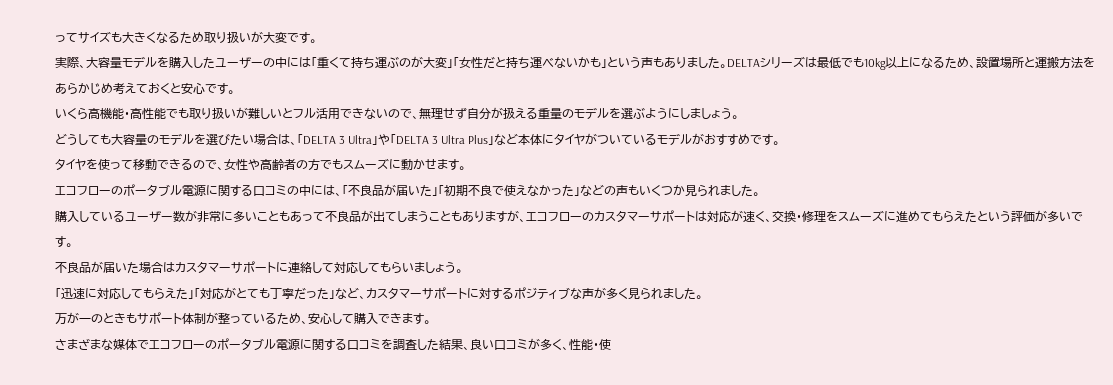ってサイズも大きくなるため取り扱いが大変です。
実際、大容量モデルを購入したユーザーの中には「重くて持ち運ぶのが大変」「女性だと持ち運べないかも」という声もありました。DELTAシリーズは最低でも10kg以上になるため、設置場所と運搬方法をあらかじめ考えておくと安心です。
いくら高機能・高性能でも取り扱いが難しいとフル活用できないので、無理せず自分が扱える重量のモデルを選ぶようにしましょう。
どうしても大容量のモデルを選びたい場合は、「DELTA 3 Ultra」や「DELTA 3 Ultra Plus」など本体にタイヤがついているモデルがおすすめです。
タイヤを使って移動できるので、女性や高齢者の方でもスムーズに動かせます。
エコフローのポータブル電源に関する口コミの中には、「不良品が届いた」「初期不良で使えなかった」などの声もいくつか見られました。
購入しているユーザー数が非常に多いこともあって不良品が出てしまうこともありますが、エコフローのカスタマーサポートは対応が速く、交換・修理をスムーズに進めてもらえたという評価が多いです。
不良品が届いた場合はカスタマーサポートに連絡して対応してもらいましょう。
「迅速に対応してもらえた」「対応がとても丁寧だった」など、カスタマーサポートに対するポジティブな声が多く見られました。
万が一のときもサポート体制が整っているため、安心して購入できます。
さまざまな媒体でエコフローのポータブル電源に関する口コミを調査した結果、良い口コミが多く、性能・使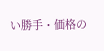い勝手・価格の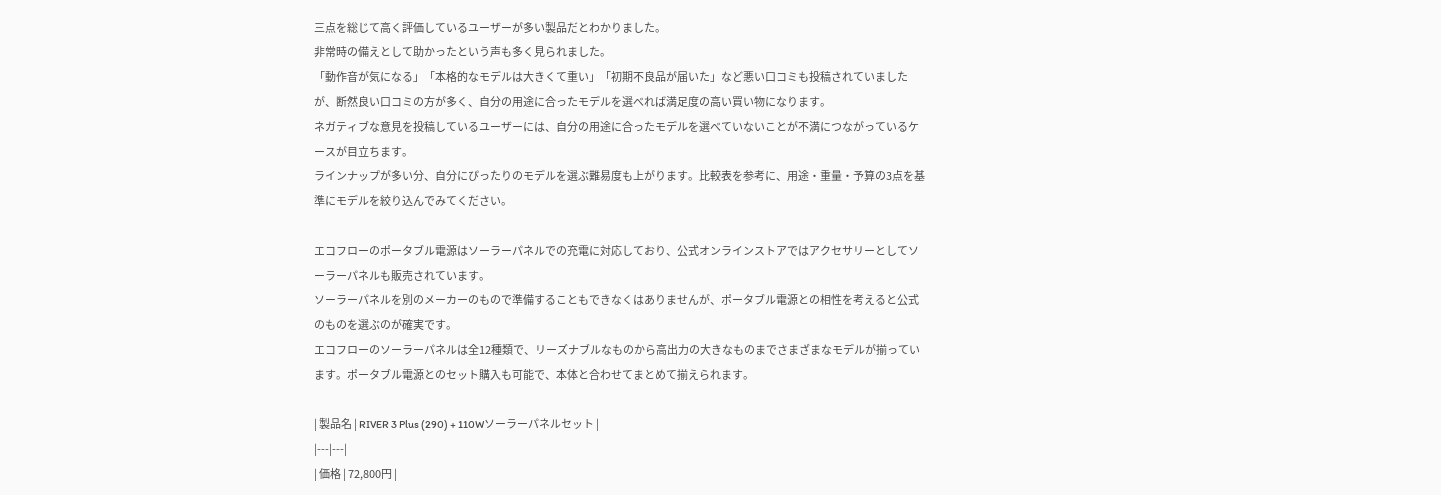三点を総じて高く評価しているユーザーが多い製品だとわかりました。
非常時の備えとして助かったという声も多く見られました。
「動作音が気になる」「本格的なモデルは大きくて重い」「初期不良品が届いた」など悪い口コミも投稿されていましたが、断然良い口コミの方が多く、自分の用途に合ったモデルを選べれば満足度の高い買い物になります。
ネガティブな意見を投稿しているユーザーには、自分の用途に合ったモデルを選べていないことが不満につながっているケースが目立ちます。
ラインナップが多い分、自分にぴったりのモデルを選ぶ難易度も上がります。比較表を参考に、用途・重量・予算の3点を基準にモデルを絞り込んでみてください。

エコフローのポータブル電源はソーラーパネルでの充電に対応しており、公式オンラインストアではアクセサリーとしてソーラーパネルも販売されています。
ソーラーパネルを別のメーカーのもので準備することもできなくはありませんが、ポータブル電源との相性を考えると公式のものを選ぶのが確実です。
エコフローのソーラーパネルは全12種類で、リーズナブルなものから高出力の大きなものまでさまざまなモデルが揃っています。ポータブル電源とのセット購入も可能で、本体と合わせてまとめて揃えられます。

| 製品名 | RIVER 3 Plus (290) + 110Wソーラーパネルセット |
|---|---|
| 価格 | 72,800円 |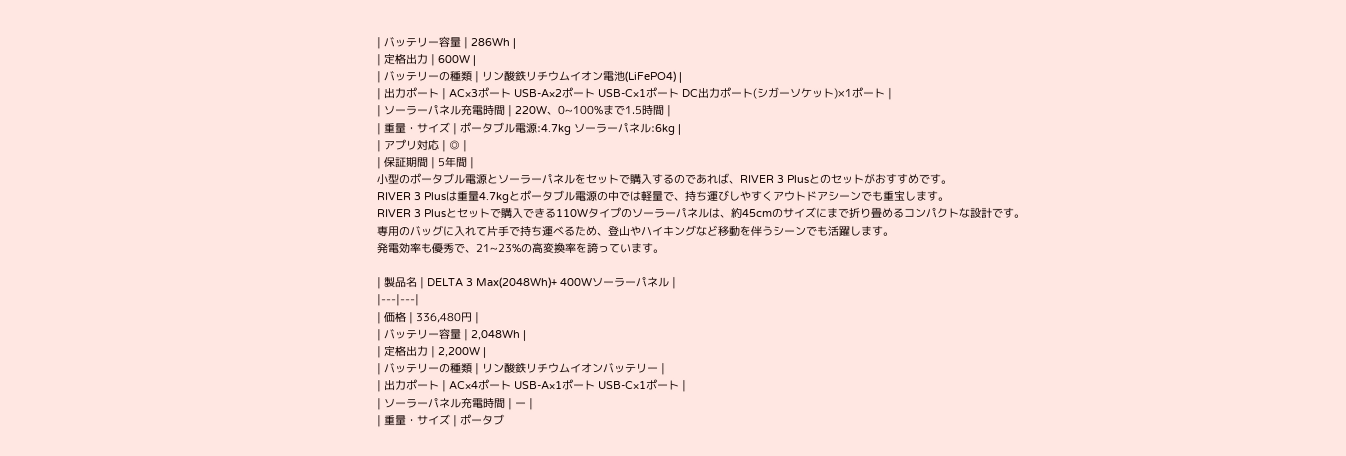| バッテリー容量 | 286Wh |
| 定格出力 | 600W |
| バッテリーの種類 | リン酸鉄リチウムイオン電池(LiFePO4) |
| 出力ポート | AC×3ポート USB-A×2ポート USB-C×1ポート DC出力ポート(シガーソケット)×1ポート |
| ソーラーパネル充電時間 | 220W、0~100%まで1.5時間 |
| 重量・サイズ | ポータブル電源:4.7kg ソーラーパネル:6kg |
| アプリ対応 | ◎ |
| 保証期間 | 5年間 |
小型のポータブル電源とソーラーパネルをセットで購入するのであれば、RIVER 3 Plusとのセットがおすすめです。
RIVER 3 Plusは重量4.7kgとポータブル電源の中では軽量で、持ち運びしやすくアウトドアシーンでも重宝します。
RIVER 3 Plusとセットで購入できる110Wタイプのソーラーパネルは、約45cmのサイズにまで折り畳めるコンパクトな設計です。
専用のバッグに入れて片手で持ち運べるため、登山やハイキングなど移動を伴うシーンでも活躍します。
発電効率も優秀で、21~23%の高変換率を誇っています。

| 製品名 | DELTA 3 Max(2048Wh)+ 400Wソーラーパネル |
|---|---|
| 価格 | 336,480円 |
| バッテリー容量 | 2,048Wh |
| 定格出力 | 2,200W |
| バッテリーの種類 | リン酸鉄リチウムイオンバッテリー |
| 出力ポート | AC×4ポート USB-A×1ポート USB-C×1ポート |
| ソーラーパネル充電時間 | ー |
| 重量・サイズ | ポータブ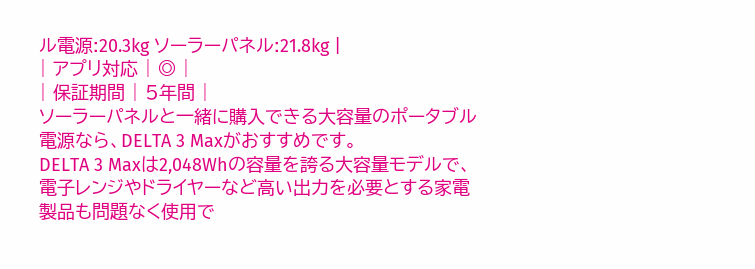ル電源:20.3kg ソーラーパネル:21.8kg |
| アプリ対応 | ◎ |
| 保証期間 | 5年間 |
ソーラーパネルと一緒に購入できる大容量のポータブル電源なら、DELTA 3 Maxがおすすめです。
DELTA 3 Maxは2,048Whの容量を誇る大容量モデルで、電子レンジやドライヤーなど高い出力を必要とする家電製品も問題なく使用で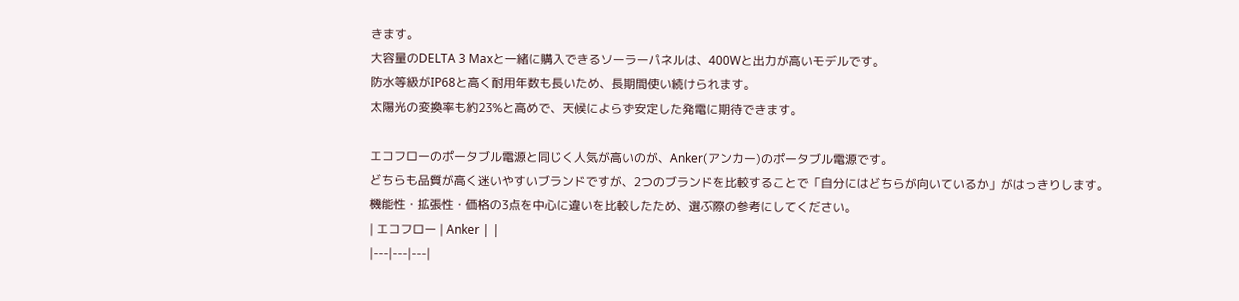きます。
大容量のDELTA 3 Maxと一緒に購入できるソーラーパネルは、400Wと出力が高いモデルです。
防水等級がIP68と高く耐用年数も長いため、長期間使い続けられます。
太陽光の変換率も約23%と高めで、天候によらず安定した発電に期待できます。

エコフローのポータブル電源と同じく人気が高いのが、Anker(アンカー)のポータブル電源です。
どちらも品質が高く迷いやすいブランドですが、2つのブランドを比較することで「自分にはどちらが向いているか」がはっきりします。
機能性・拡張性・価格の3点を中心に違いを比較したため、選ぶ際の参考にしてください。
| エコフロー | Anker | |
|---|---|---|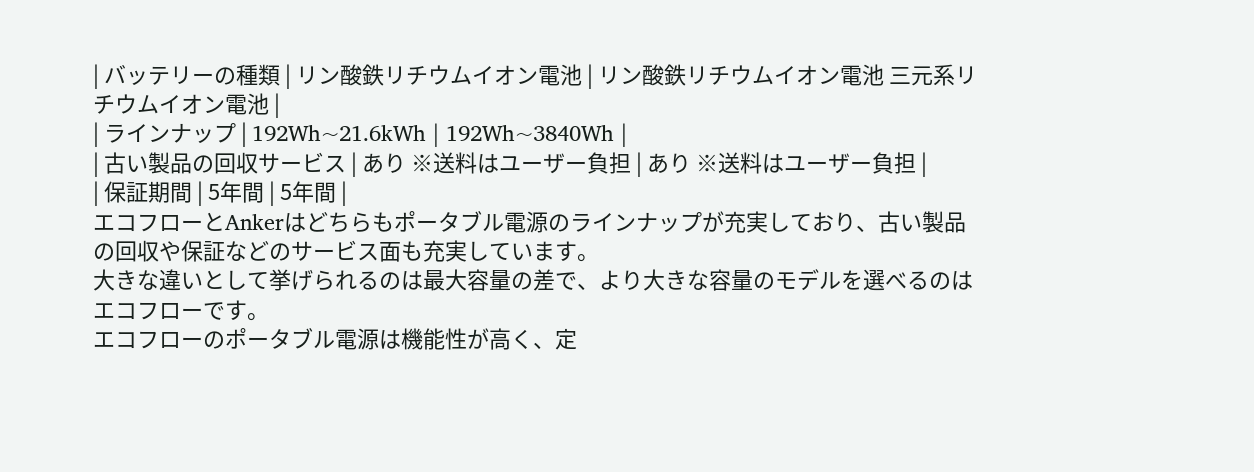| バッテリーの種類 | リン酸鉄リチウムイオン電池 | リン酸鉄リチウムイオン電池 三元系リチウムイオン電池 |
| ラインナップ | 192Wh~21.6kWh | 192Wh~3840Wh |
| 古い製品の回収サービス | あり ※送料はユーザー負担 | あり ※送料はユーザー負担 |
| 保証期間 | 5年間 | 5年間 |
エコフローとAnkerはどちらもポータブル電源のラインナップが充実しており、古い製品の回収や保証などのサービス面も充実しています。
大きな違いとして挙げられるのは最大容量の差で、より大きな容量のモデルを選べるのはエコフローです。
エコフローのポータブル電源は機能性が高く、定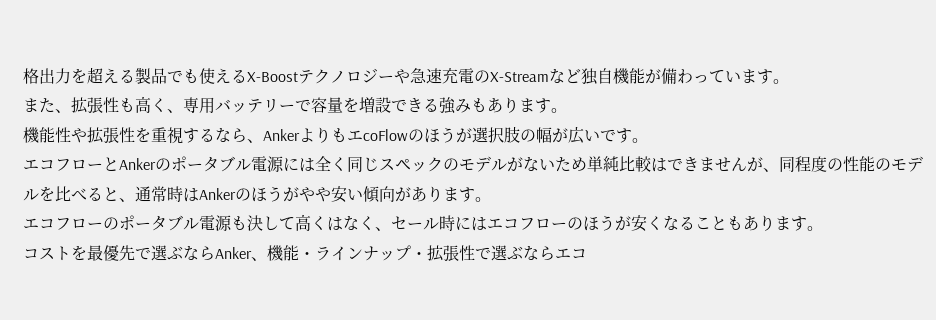格出力を超える製品でも使えるX-Boostテクノロジーや急速充電のX-Streamなど独自機能が備わっています。
また、拡張性も高く、専用バッテリーで容量を増設できる強みもあります。
機能性や拡張性を重視するなら、AnkerよりもエcoFlowのほうが選択肢の幅が広いです。
エコフローとAnkerのポータブル電源には全く同じスペックのモデルがないため単純比較はできませんが、同程度の性能のモデルを比べると、通常時はAnkerのほうがやや安い傾向があります。
エコフローのポータブル電源も決して高くはなく、セール時にはエコフローのほうが安くなることもあります。
コストを最優先で選ぶならAnker、機能・ラインナップ・拡張性で選ぶならエコ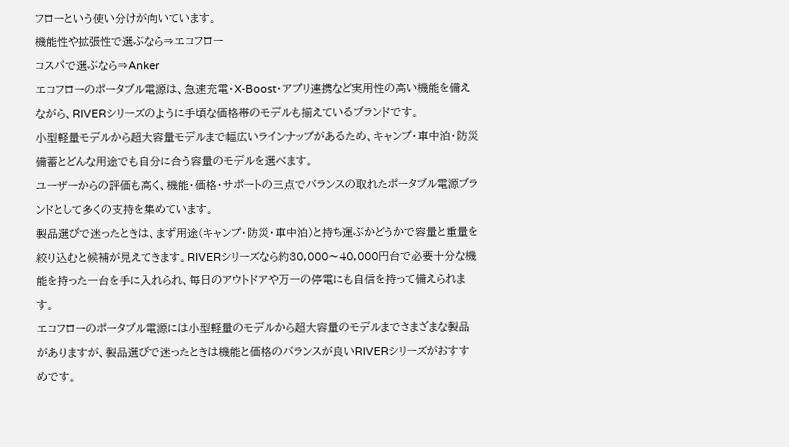フローという使い分けが向いています。
機能性や拡張性で選ぶなら⇒エコフロー
コスパで選ぶなら⇒Anker
エコフローのポータブル電源は、急速充電・X-Boost・アプリ連携など実用性の高い機能を備えながら、RIVERシリーズのように手頃な価格帯のモデルも揃えているブランドです。
小型軽量モデルから超大容量モデルまで幅広いラインナップがあるため、キャンプ・車中泊・防災備蓄とどんな用途でも自分に合う容量のモデルを選べます。
ユーザーからの評価も高く、機能・価格・サポートの三点でバランスの取れたポータブル電源ブランドとして多くの支持を集めています。
製品選びで迷ったときは、まず用途(キャンプ・防災・車中泊)と持ち運ぶかどうかで容量と重量を絞り込むと候補が見えてきます。RIVERシリーズなら約30,000〜40,000円台で必要十分な機能を持った一台を手に入れられ、毎日のアウトドアや万一の停電にも自信を持って備えられます。
エコフローのポータブル電源には小型軽量のモデルから超大容量のモデルまでさまざまな製品がありますが、製品選びで迷ったときは機能と価格のバランスが良いRIVERシリーズがおすすめです。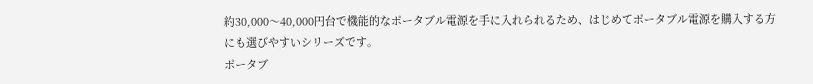約30,000〜40,000円台で機能的なポータブル電源を手に入れられるため、はじめてポータブル電源を購入する方にも選びやすいシリーズです。
ポータブ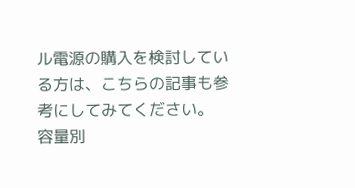ル電源の購入を検討している方は、こちらの記事も参考にしてみてください。
容量別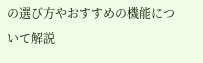の選び方やおすすめの機能について解説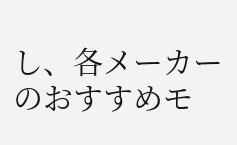し、各メーカーのおすすめモ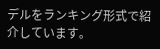デルをランキング形式で紹介しています。